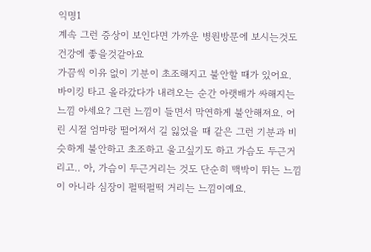익명1
계속 그런 증상이 보인다면 가까운 병원방문에 보시는것도 건강에 좋을것같아요
가끔씩 이유 없이 기분이 초조해지고 불안할 때가 있어요. 바이킹 타고 올라갔다가 내려오는 순간 아랫배가 싸해지는 느낌 아세요? 그런 느낌이 들면서 막연하게 불안해져요. 어린 시절 엄마랑 떨어져서 길 잃었을 때 같은 그런 기분과 비슷하게 불안하고 초조하고 울고싶기도 하고 가슴도 두근거리고.. 아, 가슴이 두근거리는 것도 단순히 맥박이 뛰는 느낌이 아니라 심장이 펄떡펄떡 거리는 느낌이예요.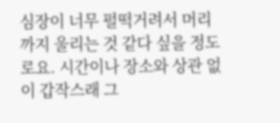심장이 너무 펄떡거려서 머리까지 울리는 것 같다 싶을 정도로요. 시간이나 장소와 상관 없이 갑작스래 그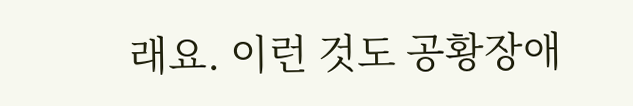래요. 이런 것도 공황장애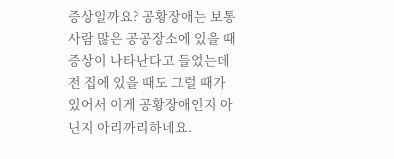증상일까요? 공황장애는 보통 사람 많은 공공장소에 있을 때 증상이 나타난다고 들었는데 전 집에 있을 때도 그럴 때가 있어서 이게 공황장애인지 아닌지 아리까리하네요.